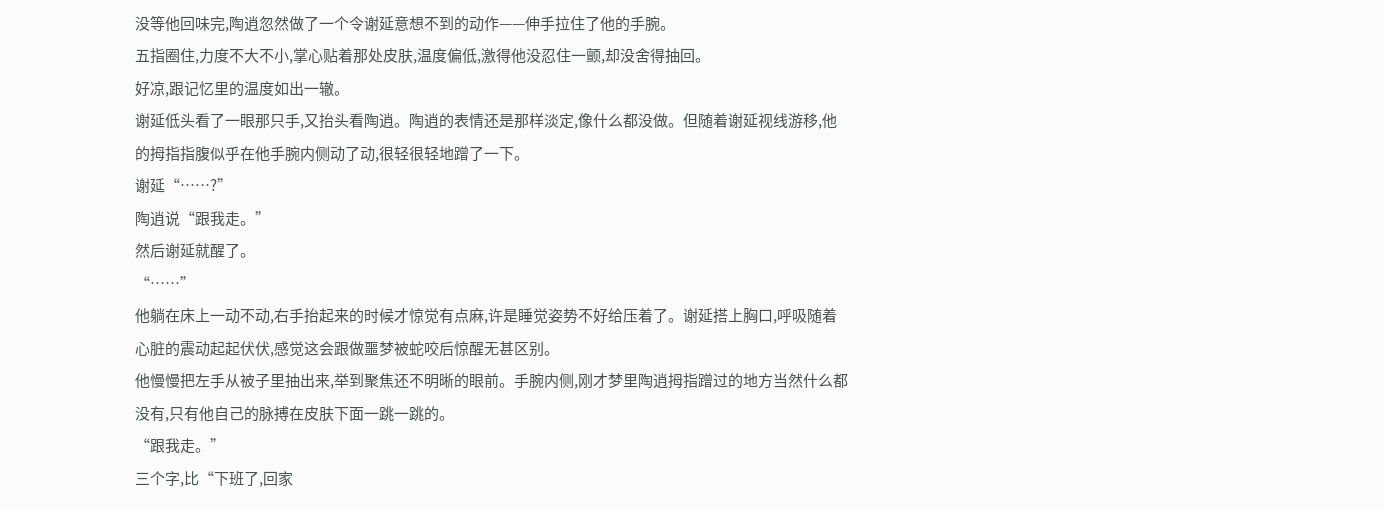没等他回味完,陶逍忽然做了一个令谢延意想不到的动作——伸手拉住了他的手腕。
五指圈住,力度不大不小,掌心贴着那处皮肤,温度偏低,激得他没忍住一颤,却没舍得抽回。
好凉,跟记忆里的温度如出一辙。
谢延低头看了一眼那只手,又抬头看陶逍。陶逍的表情还是那样淡定,像什么都没做。但随着谢延视线游移,他的拇指指腹似乎在他手腕内侧动了动,很轻很轻地蹭了一下。
谢延“……?”
陶逍说“跟我走。”
然后谢延就醒了。
“……”
他躺在床上一动不动,右手抬起来的时候才惊觉有点麻,许是睡觉姿势不好给压着了。谢延搭上胸口,呼吸随着心脏的震动起起伏伏,感觉这会跟做噩梦被蛇咬后惊醒无甚区别。
他慢慢把左手从被子里抽出来,举到聚焦还不明晰的眼前。手腕内侧,刚才梦里陶逍拇指蹭过的地方当然什么都没有,只有他自己的脉搏在皮肤下面一跳一跳的。
“跟我走。”
三个字,比“下班了,回家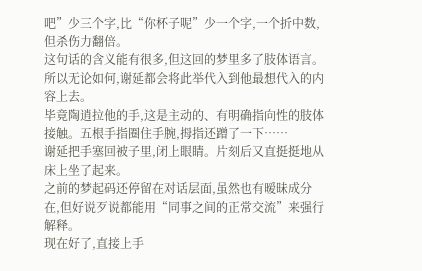吧”少三个字,比“你杯子呢”少一个字,一个折中数,但杀伤力翻倍。
这句话的含义能有很多,但这回的梦里多了肢体语言。所以无论如何,谢延都会将此举代入到他最想代入的内容上去。
毕竟陶逍拉他的手,这是主动的、有明确指向性的肢体接触。五根手指圈住手腕,拇指还蹭了一下……
谢延把手塞回被子里,闭上眼睛。片刻后又直挺挺地从床上坐了起来。
之前的梦起码还停留在对话层面,虽然也有暧昧成分在,但好说歹说都能用“同事之间的正常交流”来强行解释。
现在好了,直接上手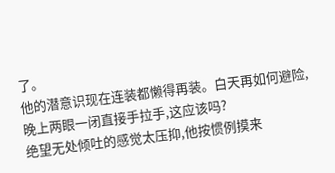了。
他的潜意识现在连装都懒得再装。白天再如何避险,晚上两眼一闭直接手拉手,这应该吗?
绝望无处倾吐的感觉太压抑,他按惯例摸来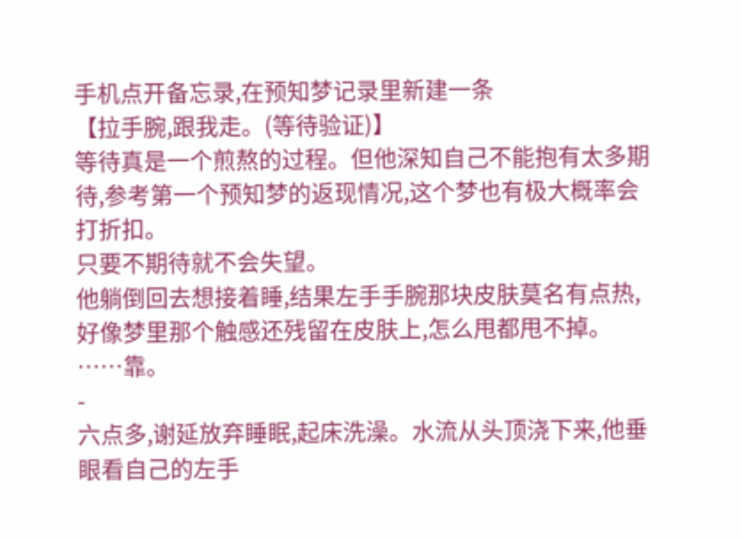手机点开备忘录,在预知梦记录里新建一条
【拉手腕,跟我走。(等待验证)】
等待真是一个煎熬的过程。但他深知自己不能抱有太多期待,参考第一个预知梦的返现情况,这个梦也有极大概率会打折扣。
只要不期待就不会失望。
他躺倒回去想接着睡,结果左手手腕那块皮肤莫名有点热,好像梦里那个触感还残留在皮肤上,怎么甩都甩不掉。
……靠。
-
六点多,谢延放弃睡眠,起床洗澡。水流从头顶浇下来,他垂眼看自己的左手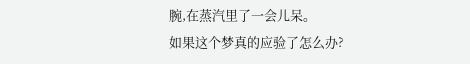腕,在蒸汽里了一会儿呆。
如果这个梦真的应验了怎么办?